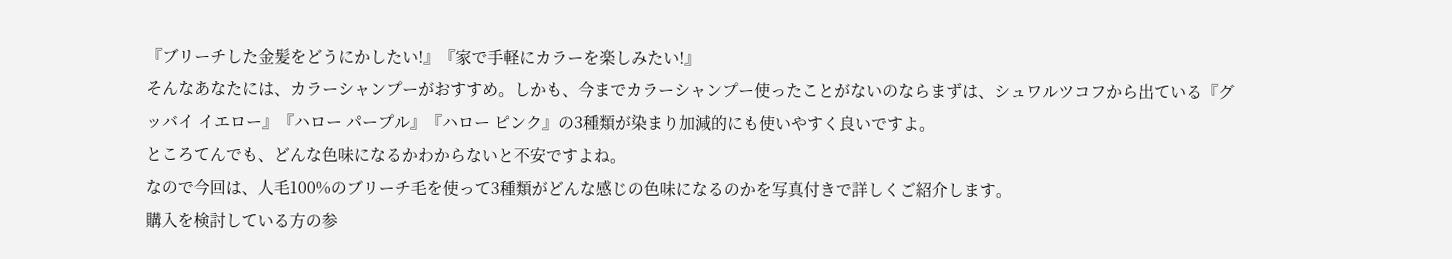『ブリーチした金髪をどうにかしたい!』『家で手軽にカラーを楽しみたい!』
そんなあなたには、カラーシャンプーがおすすめ。しかも、今までカラーシャンプー使ったことがないのならまずは、シュワルツコフから出ている『グッバイ イエロー』『ハロー パープル』『ハロー ピンク』の3種類が染まり加減的にも使いやすく良いですよ。
ところてんでも、どんな色味になるかわからないと不安ですよね。
なので今回は、人毛100%のブリーチ毛を使って3種類がどんな感じの色味になるのかを写真付きで詳しくご紹介します。
購入を検討している方の参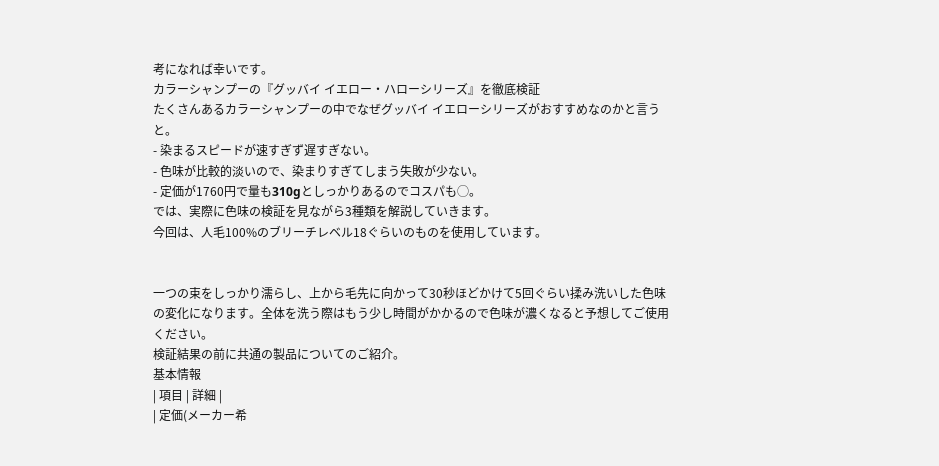考になれば幸いです。
カラーシャンプーの『グッバイ イエロー・ハローシリーズ』を徹底検証
たくさんあるカラーシャンプーの中でなぜグッバイ イエローシリーズがおすすめなのかと言うと。
- 染まるスピードが速すぎず遅すぎない。
- 色味が比較的淡いので、染まりすぎてしまう失敗が少ない。
- 定価が1760円で量も310gとしっかりあるのでコスパも◯。
では、実際に色味の検証を見ながら3種類を解説していきます。
今回は、人毛100%のブリーチレベル18ぐらいのものを使用しています。


一つの束をしっかり濡らし、上から毛先に向かって30秒ほどかけて5回ぐらい揉み洗いした色味の変化になります。全体を洗う際はもう少し時間がかかるので色味が濃くなると予想してご使用ください。
検証結果の前に共通の製品についてのご紹介。
基本情報
| 項目 | 詳細 |
| 定価(メーカー希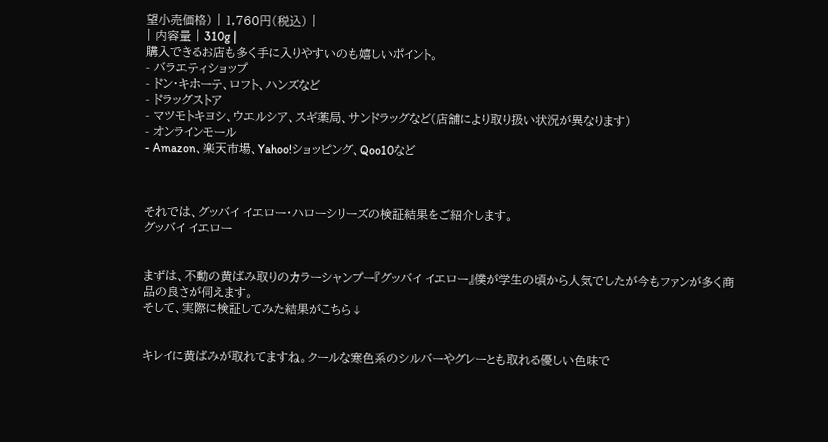望小売価格) | 1,760円(税込) |
| 内容量 | 310g |
購入できるお店も多く手に入りやすいのも嬉しいポイント。
- バラエティショップ
- ドン・キホーテ、ロフト、ハンズなど
- ドラッグストア
- マツモトキヨシ、ウエルシア、スギ薬局、サンドラッグなど(店舗により取り扱い状況が異なります)
- オンラインモール
- Amazon、楽天市場、Yahoo!ショッピング、Qoo10など



それでは、グッバイ イエロー・ハローシリーズの検証結果をご紹介します。
グッバイ イエロー


まずは、不動の黄ばみ取りのカラーシャンプー『グッバイ イエロー』僕が学生の頃から人気でしたが今もファンが多く商品の良さが伺えます。
そして、実際に検証してみた結果がこちら↓


キレイに黄ばみが取れてますね。クールな寒色系のシルバーやグレーとも取れる優しい色味で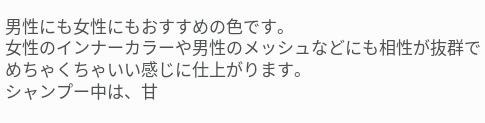男性にも女性にもおすすめの色です。
女性のインナーカラーや男性のメッシュなどにも相性が抜群でめちゃくちゃいい感じに仕上がります。
シャンプー中は、甘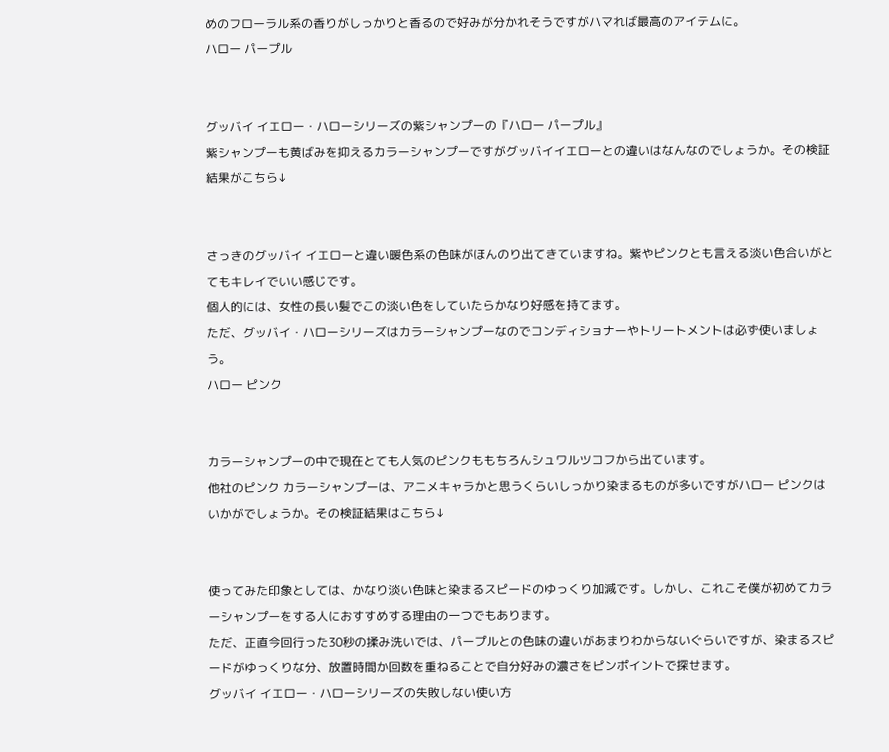めのフローラル系の香りがしっかりと香るので好みが分かれそうですがハマれば最高のアイテムに。
ハロー パープル


グッバイ イエロー・ハローシリーズの紫シャンプーの『ハロー パープル』
紫シャンプーも黄ばみを抑えるカラーシャンプーですがグッバイイエローとの違いはなんなのでしょうか。その検証結果がこちら↓


さっきのグッバイ イエローと違い暖色系の色味がほんのり出てきていますね。紫やピンクとも言える淡い色合いがとてもキレイでいい感じです。
個人的には、女性の長い髪でこの淡い色をしていたらかなり好感を持てます。
ただ、グッバイ・ハローシリーズはカラーシャンプーなのでコンディショナーやトリートメントは必ず使いましょう。
ハロー ピンク


カラーシャンプーの中で現在とても人気のピンクももちろんシュワルツコフから出ています。
他社のピンク カラーシャンプーは、アニメキャラかと思うくらいしっかり染まるものが多いですがハロー ピンクはいかがでしょうか。その検証結果はこちら↓


使ってみた印象としては、かなり淡い色味と染まるスピードのゆっくり加減です。しかし、これこそ僕が初めてカラーシャンプーをする人におすすめする理由の一つでもあります。
ただ、正直今回行った30秒の揉み洗いでは、パープルとの色味の違いがあまりわからないぐらいですが、染まるスピードがゆっくりな分、放置時間か回数を重ねることで自分好みの濃さをピンポイントで探せます。
グッバイ イエロー・ハローシリーズの失敗しない使い方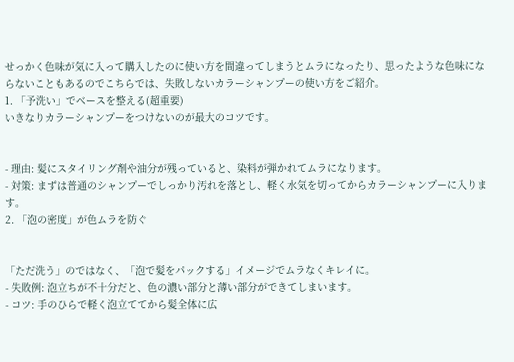せっかく色味が気に入って購入したのに使い方を間違ってしまうとムラになったり、思ったような色味にならないこともあるのでこちらでは、失敗しないカラーシャンプーの使い方をご紹介。
1. 「予洗い」でベースを整える(超重要)
いきなりカラーシャンプーをつけないのが最大のコツです。


- 理由: 髪にスタイリング剤や油分が残っていると、染料が弾かれてムラになります。
- 対策: まずは普通のシャンプーでしっかり汚れを落とし、軽く水気を切ってからカラーシャンプーに入ります。
2. 「泡の密度」が色ムラを防ぐ


「ただ洗う」のではなく、「泡で髪をパックする」イメージでムラなくキレイに。
- 失敗例: 泡立ちが不十分だと、色の濃い部分と薄い部分ができてしまいます。
- コツ: 手のひらで軽く泡立ててから髪全体に広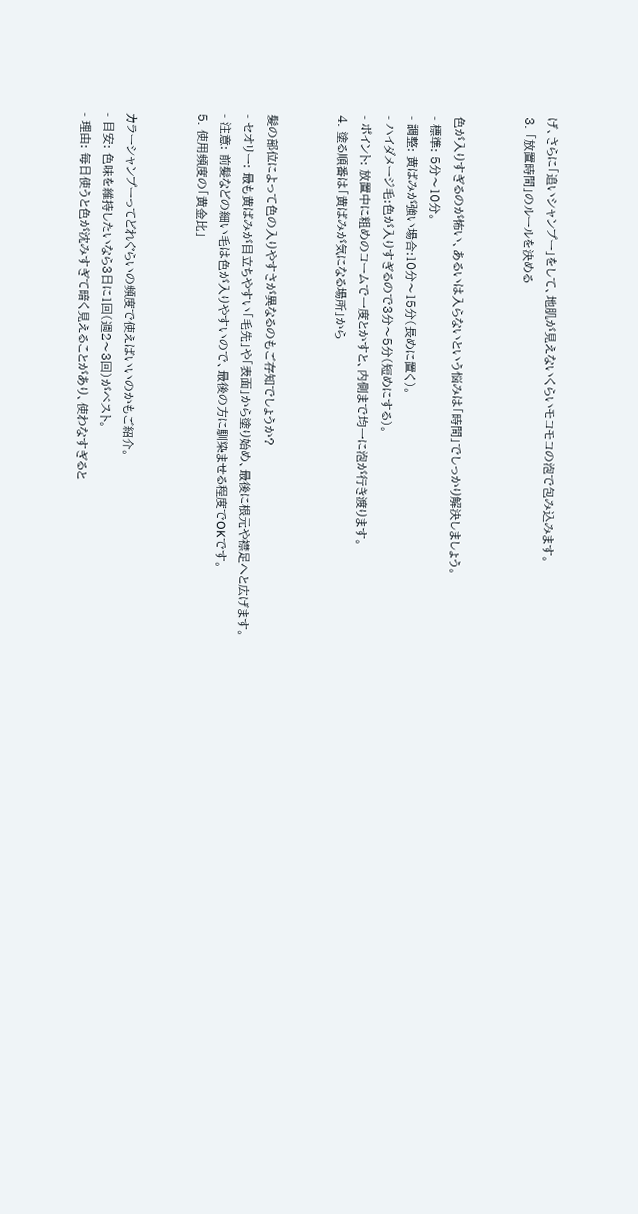げ、さらに「追いシャンプー」をして、地肌が見えないくらいモコモコの泡で包み込みます。
3. 「放置時間」のルールを決める


色が入りすぎるのが怖い、あるいは入らないという悩みは「時間」でしっかり解決しましょう。
- 標準: 5分〜10分。
- 調整: 黄ばみが強い場合:10分〜15分(長めに置く)。
- ハイダメージ毛:色が入りすぎるので3分〜5分(短めにする)。
- ポイント: 放置中に粗めのコームで一度とかすと、内側まで均一に泡が行き渡ります。
4. 塗る順番は「黄ばみが気になる場所」から


髪の部位によって色の入りやすさが異なるのもご存知でしょうか?
- セオリー: 最も黄ばみが目立ちやすい「毛先」や「表面」から塗り始め、最後に根元や襟足へと広げます。
- 注意: 前髪などの細い毛は色が入りやすいので、最後の方に馴染ませる程度でOKです。
5. 使用頻度の「黄金比」


カラーシャンプーってどれぐらいの頻度で使えばいいのかもご紹介。
- 目安: 色味を維持したいなら3日に1回(週2〜3回)がベスト。
- 理由: 毎日使うと色が沈みすぎて暗く見えることがあり、使わなすぎると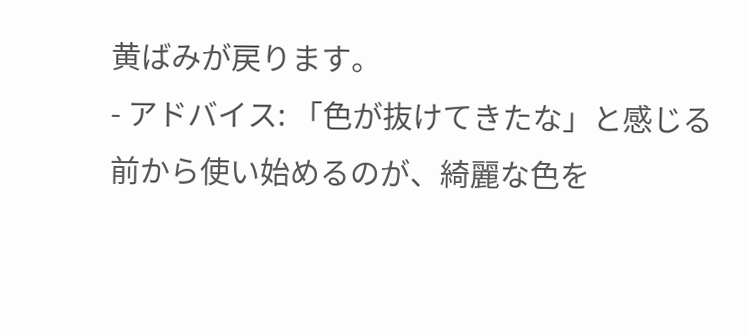黄ばみが戻ります。
- アドバイス: 「色が抜けてきたな」と感じる前から使い始めるのが、綺麗な色を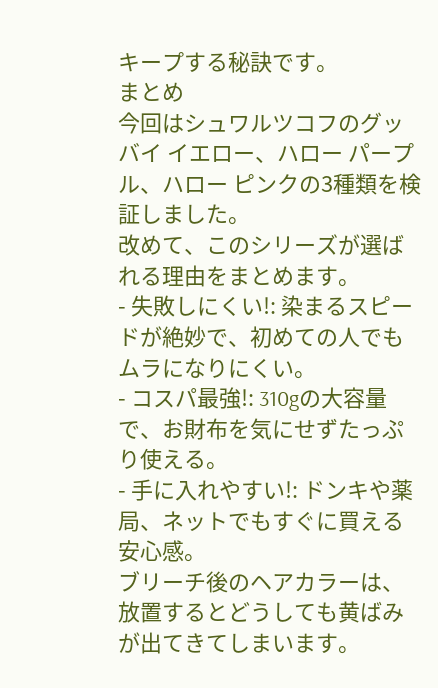キープする秘訣です。
まとめ
今回はシュワルツコフのグッバイ イエロー、ハロー パープル、ハロー ピンクの3種類を検証しました。
改めて、このシリーズが選ばれる理由をまとめます。
- 失敗しにくい!: 染まるスピードが絶妙で、初めての人でもムラになりにくい。
- コスパ最強!: 310gの大容量で、お財布を気にせずたっぷり使える。
- 手に入れやすい!: ドンキや薬局、ネットでもすぐに買える安心感。
ブリーチ後のヘアカラーは、放置するとどうしても黄ばみが出てきてしまいます。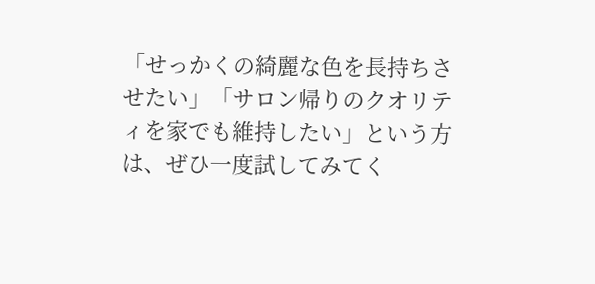「せっかくの綺麗な色を長持ちさせたい」「サロン帰りのクオリティを家でも維持したい」という方は、ぜひ一度試してみてく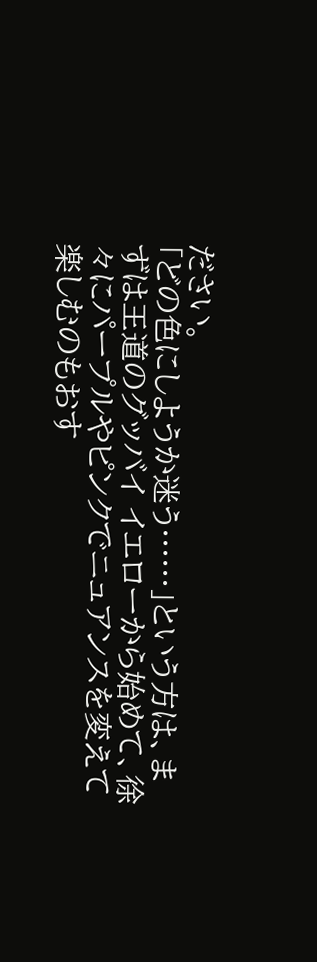ださい。
「どの色にしようか迷う……」という方は、まずは王道のグッバイ イエローから始めて、徐々にパープルやピンクでニュアンスを変えて楽しむのもおす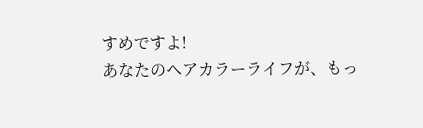すめですよ!
あなたのヘアカラーライフが、もっ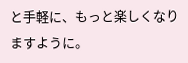と手軽に、もっと楽しくなりますように。